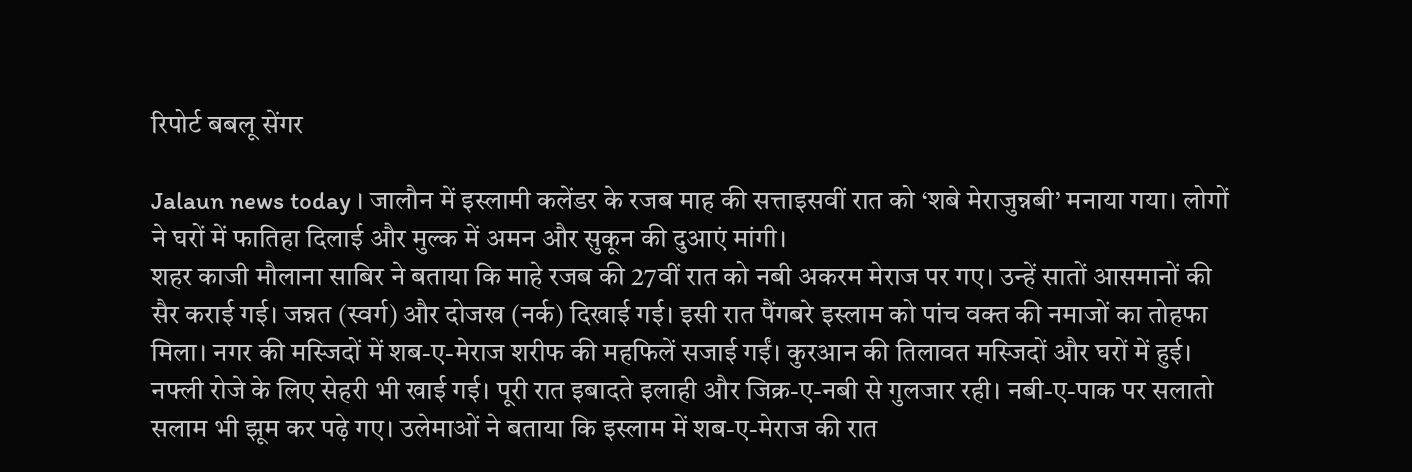रिपोर्ट बबलू सेंगर

Jalaun news today । जालौन में इस्लामी कलेंडर के रजब माह की सत्ताइसवीं रात को ‘शबे मेराजुन्नबी’ मनाया गया। लोगों ने घरों में फातिहा दिलाई और मुल्क में अमन और सुकून की दुआएं मांगी।
शहर काजी मौलाना साबिर ने बताया कि माहे रजब की 27वीं रात को नबी अकरम मेराज पर गए। उन्हें सातों आसमानों की सैर कराई गई। जन्नत (स्वर्ग) और दोजख (नर्क) दिखाई गई। इसी रात पैंगबरे इस्लाम को पांच वक्त की नमाजों का तोहफा मिला। नगर की मस्जिदों में शब-ए-मेराज शरीफ की महफिलें सजाई गईं। कुरआन की तिलावत मस्जिदों और घरों में हुई। नफ्ली रोजे के लिए सेहरी भी खाई गई। पूरी रात इबादते इलाही और जिक्र-ए-नबी से गुलजार रही। नबी-ए-पाक पर सलातो सलाम भी झूम कर पढ़े गए। उलेमाओं ने बताया कि इस्लाम में शब-ए-मेराज की रात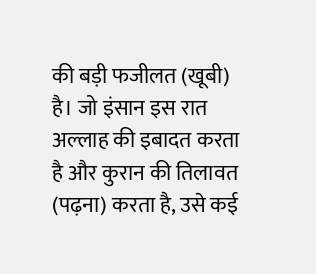की बड़ी फजीलत (खूबी) है। जो इंसान इस रात अल्लाह की इबादत करता है और कुरान की तिलावत (पढ़ना) करता है, उसे कई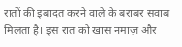रातों की इबादत करने वाले के बराबर सवाब मिलता है। इस रात को खास नमाज़ और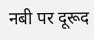नबी पर दूरूद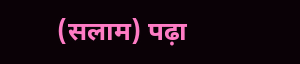(सलाम) पढ़ा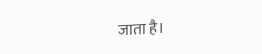जाता है।